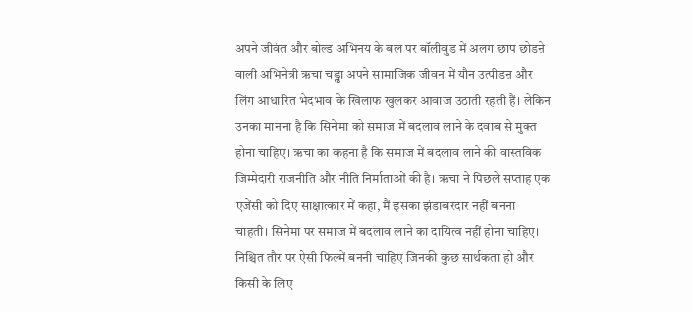अपने जीवंत और बोल्ड अभिनय के बल पर बॉलीवुड में अलग छाप छोडऩे वाली अभिनेत्री ऋचा चड्ढा अपने सामाजिक जीवन में यौन उत्पीडऩ और लिंग आधारित भेदभाव के खिलाफ खुलकर आवाज उठाती रहती हैं। लेकिन उनका मानना है कि सिनेमा को समाज में बदलाव लाने के दवाब से मुक्त होना चाहिए। ऋचा का कहना है कि समाज में बदलाव लाने की वास्तविक जिम्मेदारी राजनीति और नीति निर्माताओं की है। ऋचा ने पिछले सप्ताह एक एजेंसी को दिए साक्षात्कार में कहा, मैं इसका झंडाबरदार नहीं बनना चाहती। सिनेमा पर समाज में बदलाव लाने का दायित्व नहीं होना चाहिए। निश्चित तौर पर ऐसी फिल्में बननी चाहिए जिनकी कुछ सार्थकता हो और किसी के लिए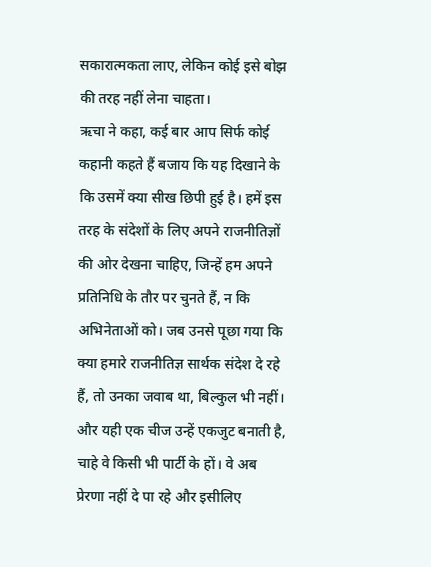सकारात्मकता लाए, लेकिन कोई इसे बोझ की तरह नहीं लेना चाहता।
ऋचा ने कहा, कई बार आप सिर्फ कोई कहानी कहते हैं बजाय कि यह दिखाने के कि उसमें क्या सीख छिपी हुई है। हमें इस तरह के संदेशों के लिए अपने राजनीतिज्ञों की ओर देखना चाहिए, जिन्हें हम अपने प्रतिनिधि के तौर पर चुनते हैं, न कि अभिनेताओं को। जब उनसे पूछा गया कि क्या हमारे राजनीतिज्ञ सार्थक संदेश दे रहे हैं, तो उनका जवाब था, बिल्कुल भी नहीं। और यही एक चीज उन्हें एकजुट बनाती है, चाहे वे किसी भी पार्टी के हों। वे अब प्रेरणा नहीं दे पा रहे और इसीलिए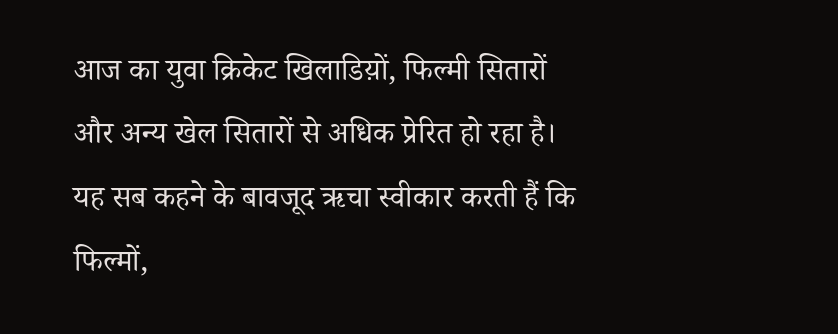आज का युवा क्रिकेट खिलाडिय़ों, फिल्मी सितारों और अन्य खेल सितारों से अधिक प्रेरित हो रहा है।
यह सब कहने के बावजूद ऋचा स्वीकार करती हैं कि फिल्मों,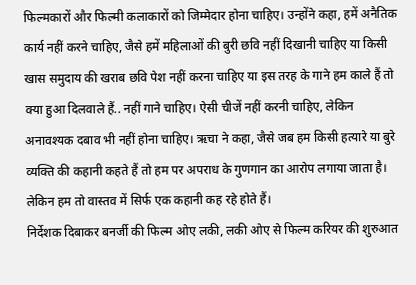फिल्मकारों और फिल्मी कलाकारों को जिम्मेदार होना चाहिए। उन्होंने कहा, हमें अनैतिक कार्य नहीं करने चाहिए, जैसे हमें महिलाओं की बुरी छवि नहीं दिखानी चाहिए या किसी खास समुदाय की खराब छवि पेश नहीं करना चाहिए या इस तरह के गाने हम काले हैं तो क्या हुआ दिलवाले हैं.. नहीं गाने चाहिए। ऐसी चीजें नहीं करनी चाहिए, लेकिन अनावश्यक दबाव भी नहीं होना चाहिए। ऋचा ने कहा, जैसे जब हम किसी हत्यारे या बुरे व्यक्ति की कहानी कहते हैं तो हम पर अपराध के गुणगान का आरोप लगाया जाता है। लेकिन हम तो वास्तव में सिर्फ एक कहानी कह रहे होते हैं।
निर्देशक दिबाकर बनर्जी की फिल्म ओए लकी, लकी ओए से फिल्म करियर की शुरुआत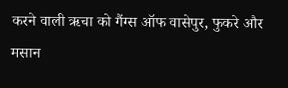करने वाली ऋचा को गैंग्स ऑफ वासेपुर, फुकरे और मसान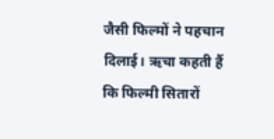जैसी फिल्मों ने पहचान दिलाई। ऋचा कहती हैं कि फिल्मी सितारों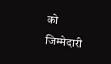को जिम्मेदारी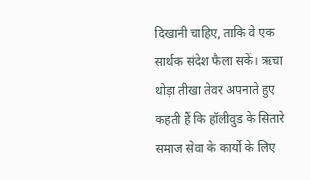दिखानी चाहिए, ताकि वे एक सार्थक संदेश फैला सकें। ऋचा थोड़ा तीखा तेवर अपनाते हुए कहती हैं कि हॉलीवुड के सितारे समाज सेवा के कार्यो के लिए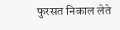फुरसत निकाल लेते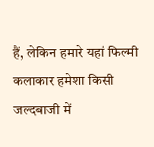हैं, लेकिन हमारे यहां फिल्मी कलाकार हमेशा किसी जल्दबाजी में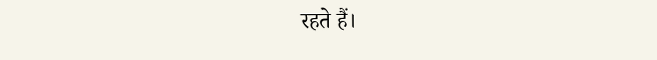रहते हैं।